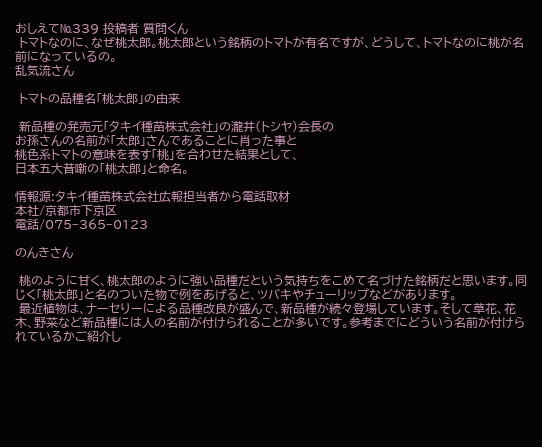おしえて№339 投稿者 質問くん
 トマトなのに、なぜ桃太郎。桃太郎という銘柄のトマトが有名ですが、どうして、トマトなのに桃が名前になっているの。
乱気流さん

 トマトの品種名「桃太郎」の由来

 新品種の発売元「タキイ種苗株式会社」の瀧井(トシヤ)会長の
お孫さんの名前が「太郎」さんであることに肖った事と
桃色系トマトの意味を表す「桃」を合わせた結果として、
日本五大昔噺の「桃太郎」と命名。

情報源:タキイ種苗株式会社広報担当者から電話取材
本社/京都市下京区
電話/075−365−0123

のんきさん

 桃のように甘く、桃太郎のように強い品種だという気持ちをこめて名づけた銘柄だと思います。同じく「桃太郎」と名のついた物で例をあげると、ツバキやチューリップなどがあります。
 最近植物は、ナーセりーによる品種改良が盛んで、新品種が続々登場しています。そして草花、花木、野菜など新品種には人の名前が付けられることが多いです。参考までにどういう名前が付けられているかご紹介し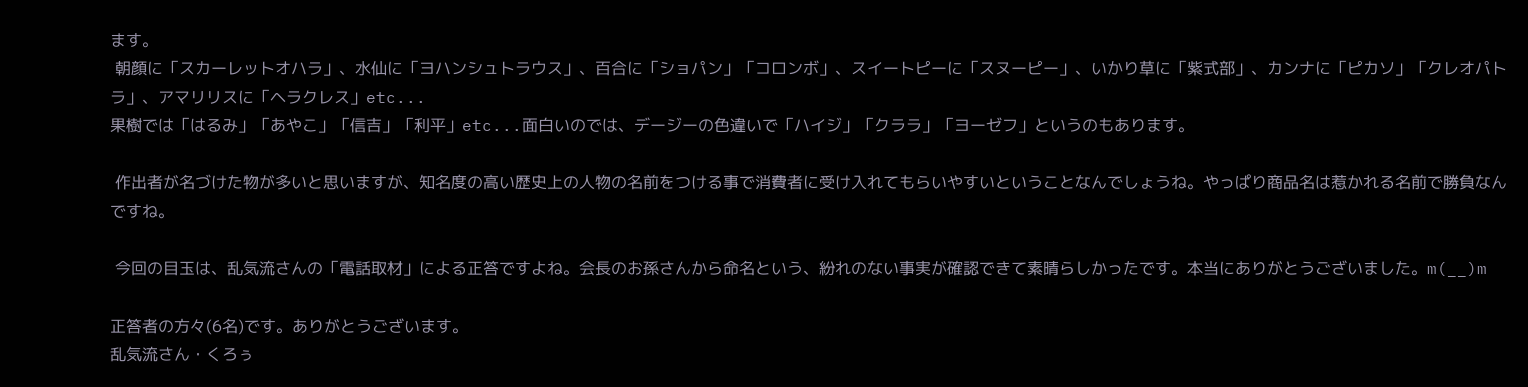ます。
 朝顔に「スカーレットオハラ」、水仙に「ヨハンシュトラウス」、百合に「ショパン」「コロンボ」、スイートピーに「スヌーピー」、いかり草に「紫式部」、カンナに「ピカソ」「クレオパトラ」、アマリリスに「ヘラクレス」etc...
果樹では「はるみ」「あやこ」「信吉」「利平」etc...面白いのでは、デージーの色違いで「ハイジ」「クララ」「ヨーゼフ」というのもあります。

 作出者が名づけた物が多いと思いますが、知名度の高い歴史上の人物の名前をつける事で消費者に受け入れてもらいやすいということなんでしょうね。やっぱり商品名は惹かれる名前で勝負なんですね。

 今回の目玉は、乱気流さんの「電話取材」による正答ですよね。会長のお孫さんから命名という、紛れのない事実が確認できて素晴らしかったです。本当にありがとうございました。m(__)m

正答者の方々(6名)です。ありがとうございます。
乱気流さん・くろぅ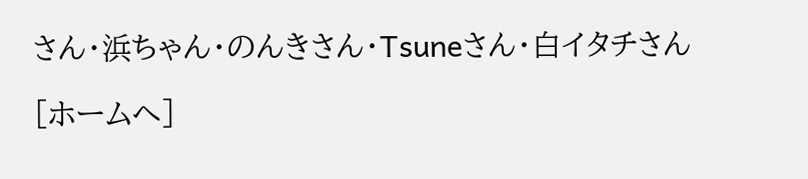さん・浜ちゃん・のんきさん・Tsuneさん・白イタチさん

[ホームへ]